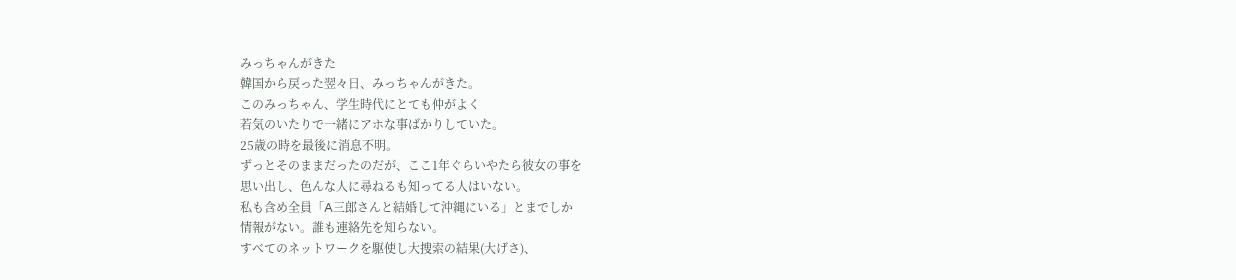みっちゃんがきた
韓国から戻った翌々日、みっちゃんがきた。
このみっちゃん、学生時代にとても仲がよく
若気のいたりで一緒にアホな事ばかりしていた。
25歳の時を最後に消息不明。
ずっとそのままだったのだが、ここ1年ぐらいやたら彼女の事を
思い出し、色んな人に尋ねるも知ってる人はいない。
私も含め全員「A三郎さんと結婚して沖縄にいる」とまでしか
情報がない。誰も連絡先を知らない。
すべてのネットワークを駆使し大捜索の結果(大げさ)、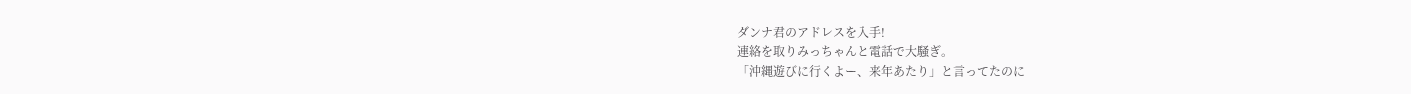ダンナ君のアドレスを入手!
連絡を取りみっちゃんと電話で大騒ぎ。
「沖縄遊びに行くよー、来年あたり」と言ってたのに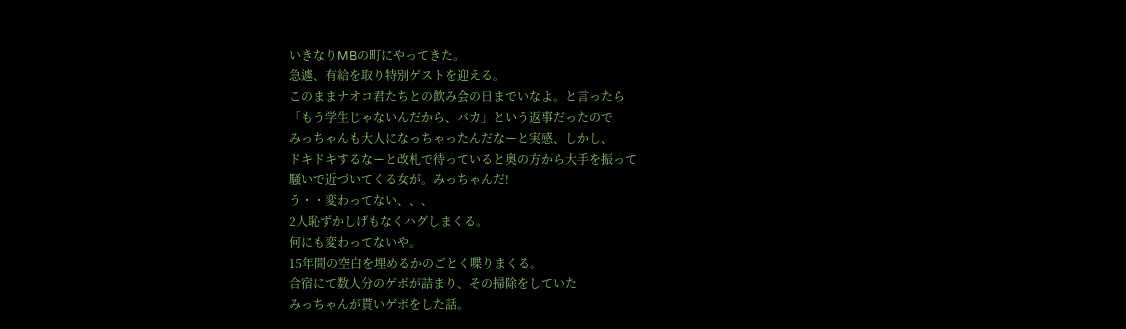いきなりMBの町にやってきた。
急遽、有給を取り特別ゲストを迎える。
このままナオコ君たちとの飲み会の日までいなよ。と言ったら
「もう学生じゃないんだから、バカ」という返事だったので
みっちゃんも大人になっちゃったんだなーと実感、しかし、
ドキドキするなーと改札で待っていると奥の方から大手を振って
騒いで近づいてくる女が。みっちゃんだ!
う・・変わってない、、、
2人恥ずかしげもなくハグしまくる。
何にも変わってないや。
15年間の空白を埋めるかのごとく喋りまくる。
合宿にて数人分のゲボが詰まり、その掃除をしていた
みっちゃんが貰いゲボをした話。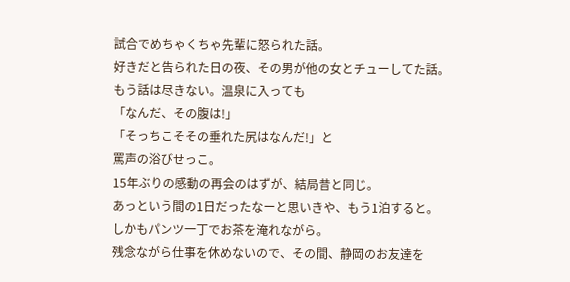試合でめちゃくちゃ先輩に怒られた話。
好きだと告られた日の夜、その男が他の女とチューしてた話。
もう話は尽きない。温泉に入っても
「なんだ、その腹は!」
「そっちこそその垂れた尻はなんだ!」と
罵声の浴びせっこ。
15年ぶりの感動の再会のはずが、結局昔と同じ。
あっという間の1日だったなーと思いきや、もう1泊すると。
しかもパンツ一丁でお茶を淹れながら。
残念ながら仕事を休めないので、その間、静岡のお友達を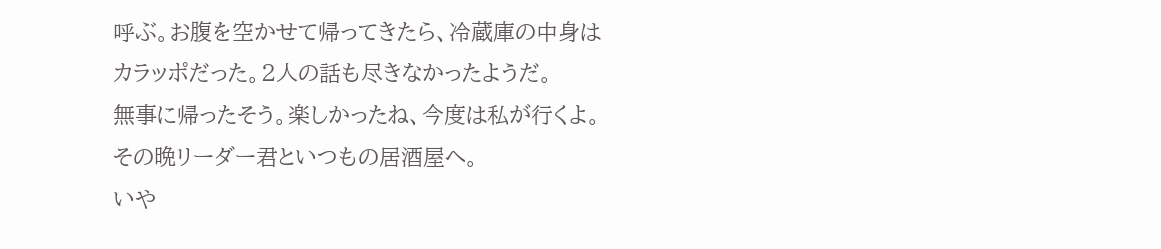呼ぶ。お腹を空かせて帰ってきたら、冷蔵庫の中身は
カラッポだった。2人の話も尽きなかったようだ。
無事に帰ったそう。楽しかったね、今度は私が行くよ。
その晩リーダー君といつもの居酒屋へ。
いや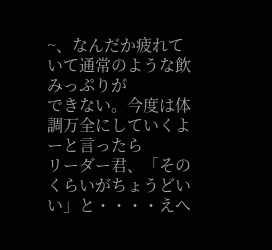~、なんだか疲れていて通常のような飲みっぷりが
できない。今度は体調万全にしていくよーと言ったら
リーダー君、「そのくらいがちょうどいい」と・・・・えへ